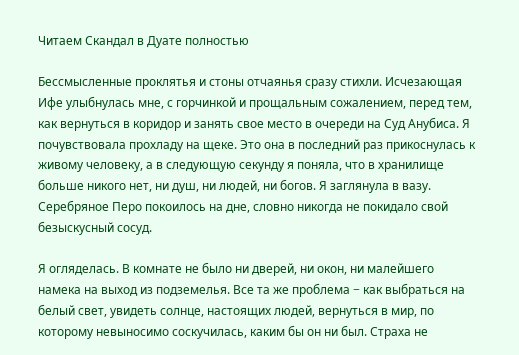Читаем Скандал в Дуате полностью

Бессмысленные проклятья и стоны отчаянья сразу стихли. Исчезающая Ифе улыбнулась мне, с горчинкой и прощальным сожалением, перед тем, как вернуться в коридор и занять свое место в очереди на Суд Анубиса. Я почувствовала прохладу на щеке. Это она в последний раз прикоснулась к живому человеку, а в следующую секунду я поняла, что в хранилище больше никого нет, ни душ, ни людей, ни богов. Я заглянула в вазу. Серебряное Перо покоилось на дне, словно никогда не покидало свой безыскусный сосуд.

Я огляделась. В комнате не было ни дверей, ни окон, ни малейшего намека на выход из подземелья. Все та же проблема − как выбраться на белый свет, увидеть солнце, настоящих людей, вернуться в мир, по которому невыносимо соскучилась, каким бы он ни был. Страха не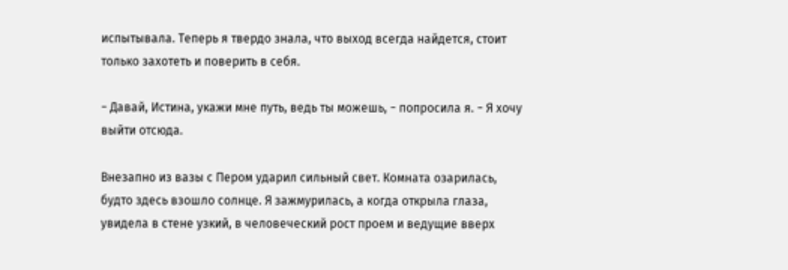испытывала. Теперь я твердо знала, что выход всегда найдется, стоит только захотеть и поверить в себя.

− Давай, Истина, укажи мне путь, ведь ты можешь, − попросила я. − Я хочу выйти отсюда.

Внезапно из вазы с Пером ударил сильный свет. Комната озарилась, будто здесь взошло солнце. Я зажмурилась, а когда открыла глаза, увидела в стене узкий, в человеческий рост проем и ведущие вверх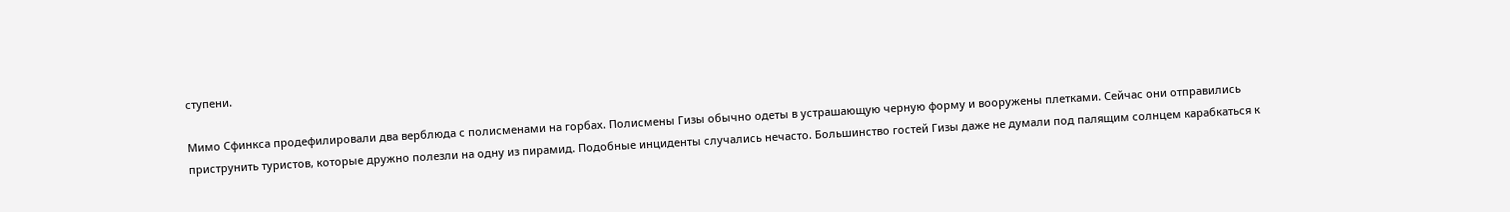ступени.

Мимо Сфинкса продефилировали два верблюда с полисменами на горбах. Полисмены Гизы обычно одеты в устрашающую черную форму и вооружены плетками. Сейчас они отправились приструнить туристов, которые дружно полезли на одну из пирамид. Подобные инциденты случались нечасто. Большинство гостей Гизы даже не думали под палящим солнцем карабкаться к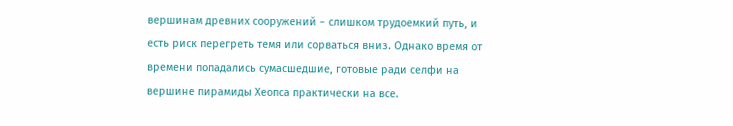вершинам древних сооружений − слишком трудоемкий путь, и есть риск перегреть темя или сорваться вниз. Однако время от времени попадались сумасшедшие, готовые ради селфи на вершине пирамиды Хеопса практически на все.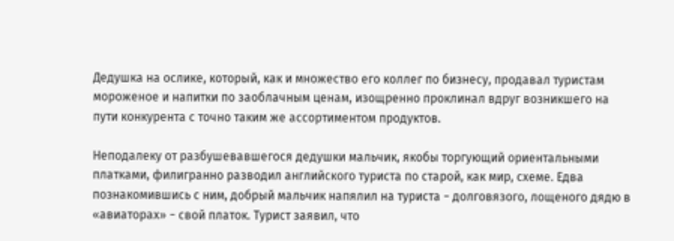Дедушка на ослике, который, как и множество его коллег по бизнесу, продавал туристам мороженое и напитки по заоблачным ценам, изощренно проклинал вдруг возникшего на пути конкурента с точно таким же ассортиментом продуктов.

Неподалеку от разбушевавшегося дедушки мальчик, якобы торгующий ориентальными платками, филигранно разводил английского туриста по старой, как мир, схеме. Едва познакомившись с ним, добрый мальчик напялил на туриста − долговязого, лощеного дядю в «авиаторах» − свой платок. Турист заявил, что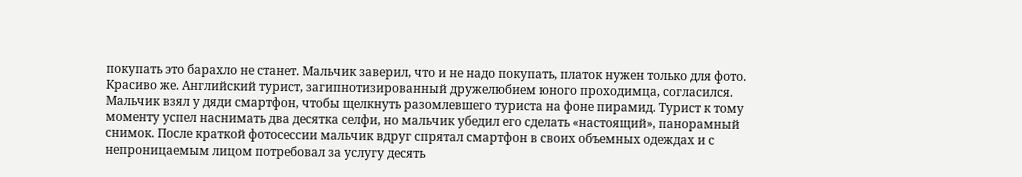покупать это барахло не станет. Мальчик заверил, что и не надо покупать, платок нужен только для фото. Красиво же. Английский турист, загипнотизированный дружелюбием юного проходимца, согласился. Мальчик взял у дяди смартфон, чтобы щелкнуть разомлевшего туриста на фоне пирамид. Турист к тому моменту успел наснимать два десятка селфи, но мальчик убедил его сделать «настоящий», панорамный снимок. После краткой фотосессии мальчик вдруг спрятал смартфон в своих объемных одеждах и с непроницаемым лицом потребовал за услугу десять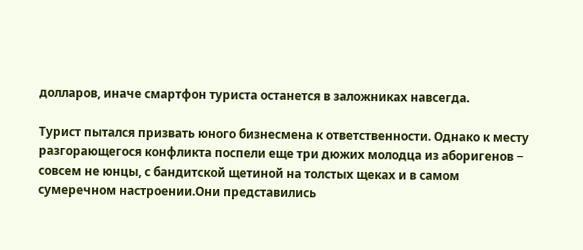долларов, иначе смартфон туриста останется в заложниках навсегда.

Турист пытался призвать юного бизнесмена к ответственности. Однако к месту разгорающегося конфликта поспели еще три дюжих молодца из аборигенов − совсем не юнцы, с бандитской щетиной на толстых щеках и в самом сумеречном настроении.Они представились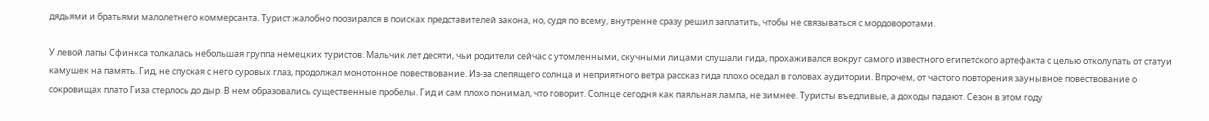дядьями и братьями малолетнего коммерсанта. Турист жалобно поозирался в поисках представителей закона, но, судя по всему, внутренне сразу решил заплатить, чтобы не связываться с мордоворотами.

У левой лапы Сфинкса толкалась небольшая группа немецких туристов. Мальчик лет десяти, чьи родители сейчас с утомленными, скучными лицами слушали гида, прохаживался вокруг самого известного египетского артефакта с целью отколупать от статуи камушек на память. Гид, не спуская с него суровых глаз, продолжал монотонное повествование. Из-за слепящего солнца и неприятного ветра рассказ гида плохо оседал в головах аудитории. Впрочем, от частого повторения заунывное повествование о сокровищах плато Гиза стерлось до дыр. В нем образовались существенные пробелы. Гид и сам плохо понимал, что говорит. Солнце сегодня как паяльная лампа, не зимнее. Туристы въедливые, а доходы падают. Сезон в этом году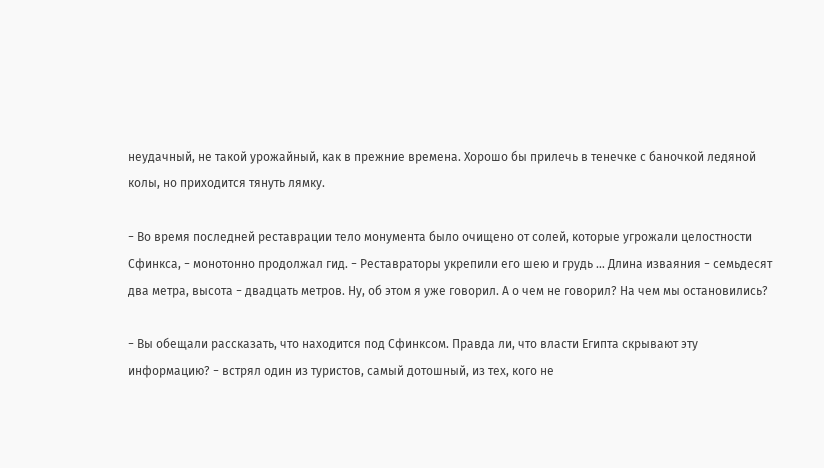неудачный, не такой урожайный, как в прежние времена. Хорошо бы прилечь в тенечке с баночкой ледяной колы, но приходится тянуть лямку.

− Во время последней реставрации тело монумента было очищено от солей, которые угрожали целостности Сфинкса, − монотонно продолжал гид. − Реставраторы укрепили его шею и грудь … Длина изваяния − семьдесят два метра, высота − двадцать метров. Ну, об этом я уже говорил. А о чем не говорил? На чем мы остановились?

− Вы обещали рассказать, что находится под Сфинксом. Правда ли, что власти Египта скрывают эту информацию? − встрял один из туристов, самый дотошный, из тех, кого не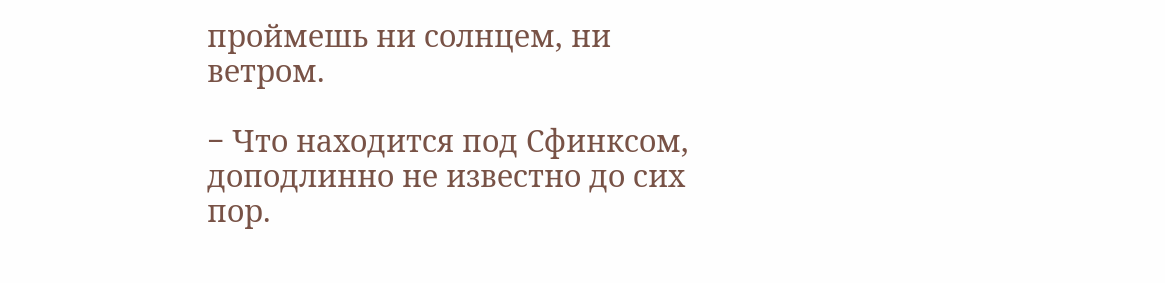проймешь ни солнцем, ни ветром.

− Что находится под Сфинксом, доподлинно не известно до сих пор.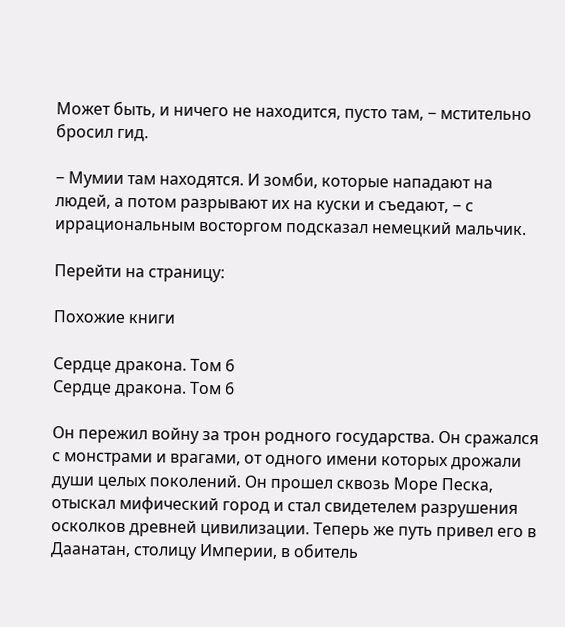Может быть, и ничего не находится, пусто там, − мстительно бросил гид.

− Мумии там находятся. И зомби, которые нападают на людей, а потом разрывают их на куски и съедают, − с иррациональным восторгом подсказал немецкий мальчик.

Перейти на страницу:

Похожие книги

Сердце дракона. Том 6
Сердце дракона. Том 6

Он пережил войну за трон родного государства. Он сражался с монстрами и врагами, от одного имени которых дрожали души целых поколений. Он прошел сквозь Море Песка, отыскал мифический город и стал свидетелем разрушения осколков древней цивилизации. Теперь же путь привел его в Даанатан, столицу Империи, в обитель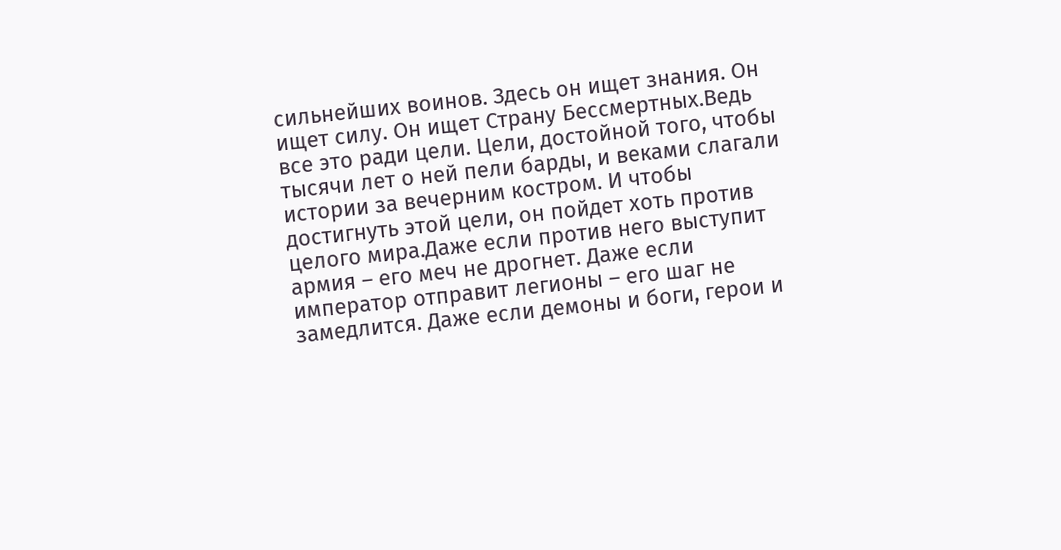сильнейших воинов. Здесь он ищет знания. Он ищет силу. Он ищет Страну Бессмертных.Ведь все это ради цели. Цели, достойной того, чтобы тысячи лет о ней пели барды, и веками слагали истории за вечерним костром. И чтобы достигнуть этой цели, он пойдет хоть против целого мира.Даже если против него выступит армия – его меч не дрогнет. Даже если император отправит легионы – его шаг не замедлится. Даже если демоны и боги, герои и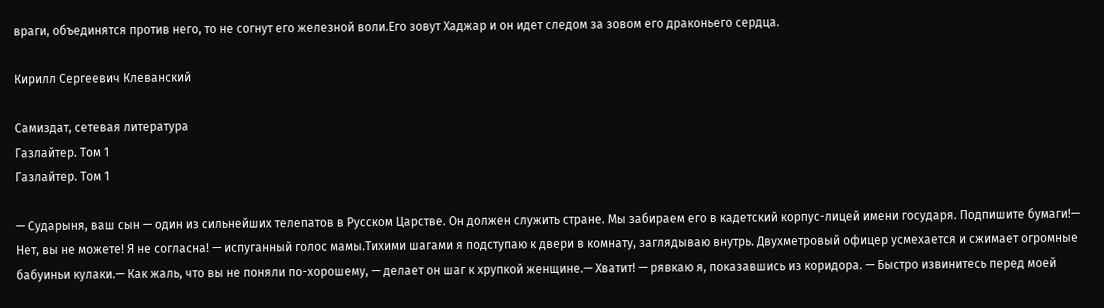враги, объединятся против него, то не согнут его железной воли.Его зовут Хаджар и он идет следом за зовом его драконьего сердца.

Кирилл Сергеевич Клеванский

Самиздат, сетевая литература
Газлайтер. Том 1
Газлайтер. Том 1

— Сударыня, ваш сын — один из сильнейших телепатов в Русском Царстве. Он должен служить стране. Мы забираем его в кадетский корпус-лицей имени государя. Подпишите бумаги!— Нет, вы не можете! Я не согласна! — испуганный голос мамы.Тихими шагами я подступаю к двери в комнату, заглядываю внутрь. Двухметровый офицер усмехается и сжимает огромные бабуиньи кулаки.— Как жаль, что вы не поняли по-хорошему, — делает он шаг к хрупкой женщине.— Хватит! — рявкаю я, показавшись из коридора. — Быстро извинитесь перед моей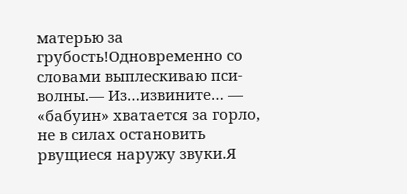матерью за грубость!Одновременно со словами выплескиваю пси-волны.— Из…извините… — «бабуин» хватается за горло, не в силах остановить рвущиеся наружу звуки.Я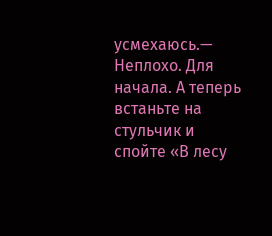усмехаюсь.— Неплохо. Для начала. А теперь встаньте на стульчик и спойте «В лесу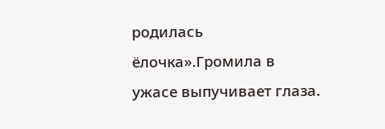родилась ёлочка».Громила в ужасе выпучивает глаза.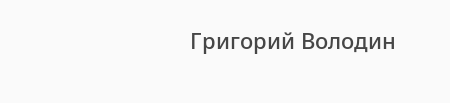Григорий Володин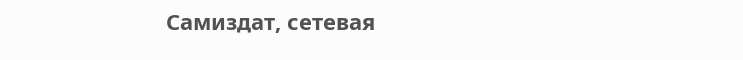Самиздат, сетевая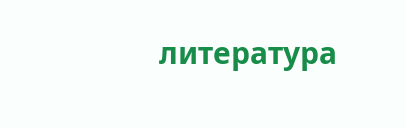литература